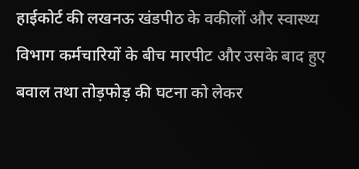हाईकोर्ट की लखनऊ खंडपीठ के वकीलों और स्वास्थ्य विभाग कर्मचारियों के बीच मारपीट और उसके बाद हुए बवाल तथा तोड़फोड़ की घटना को लेकर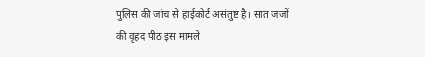पुलिस की जांच से हाईकोर्ट असंतुष्ट है। सात जजों की वृहद पीठ इस मामले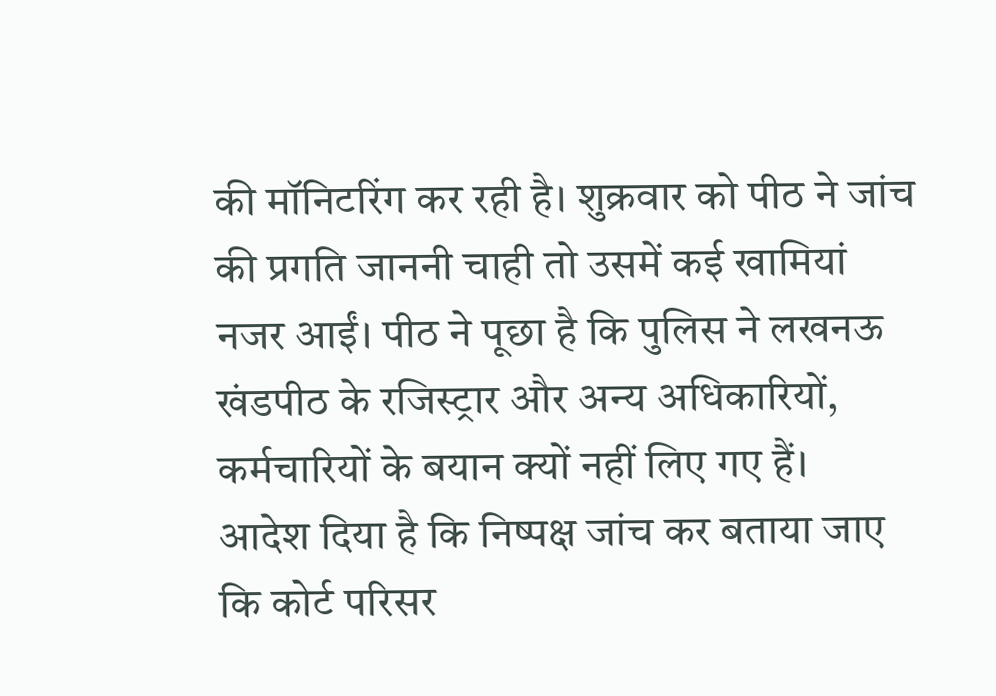की मॉनिटरिंग कर रही है। शुक्रवार को पीठ ने जांच की प्रगति जाननी चाही तो उसमें कई खामियां नजर आईं। पीठ ने पूछा है कि पुलिस ने लखनऊ खंडपीठ के रजिस्ट्रार और अन्य अधिकारियों, कर्मचारियों के बयान क्यों नहीं लिए गए हैं।
आदेश दिया है कि निष्पक्ष जांच कर बताया जाए कि कोर्ट परिसर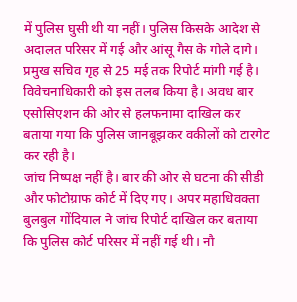में पुलिस घुसी थी या नहीं। पुलिस किसके आदेश से अदालत परिसर में गई और आंसू गैस के गोले दागे। प्रमुख सचिव गृह से 25 मई तक रिपोर्ट मांगी गई है। विवेचनाधिकारी को इस तलब किया है। अवध बार एसोसिएशन की ओर से हलफनामा दाखिल कर बताया गया कि पुलिस जानबूझकर वकीलों को टारगेट कर रही है।
जांच निष्पक्ष नहीं है। बार की ओर से घटना की सीडी और फोटोग्राफ कोर्ट में दिए गए। अपर महाधिवक्ता बुलबुल गोंदियाल ने जांच रिपोर्ट दाखिल कर बताया कि पुलिस कोर्ट परिसर में नहीं गई थी। नौ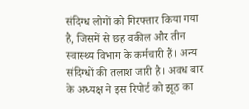संदिग्ध लोगों को गिरफ्तार किया गया है, जिसमें से छह वकील और तीन स्वास्थ्य विभाग के कर्मचारी हैं। अन्य संदिग्धों की तलाश जारी है। अवध बार के अध्यक्ष ने इस रिपोर्ट को झूठ का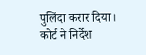पुलिंदा करार दिया। कोर्ट ने निर्देश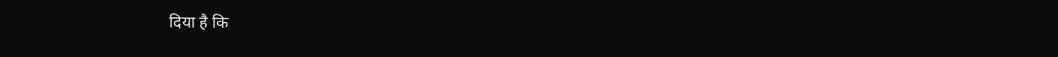दिया है कि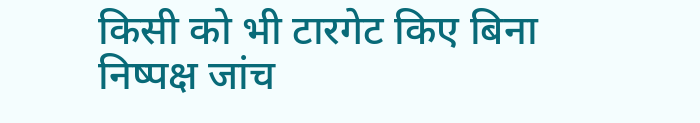किसी को भी टारगेट किए बिना निष्पक्ष जांच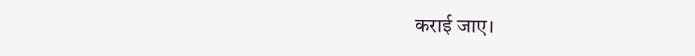कराई जाए।